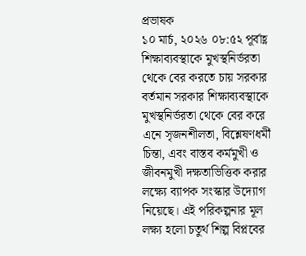প্রভাষক
১০ মার্চ, ২০২৬ ০৮:৫২ পূর্বাহ্ণ
শিক্ষাব্যবস্থাকে মুখস্থনির্ভরতা থেকে বের করতে চায় সরকার
বর্তমান সরকার শিক্ষাব্যবস্থাকে মুখস্থনির্ভরতা থেকে বের করে এনে সৃজনশীলতা, বিশ্লেষণধর্মী চিন্তা, এবং বাস্তব কর্মমুখী ও জীবনমুখী দক্ষতাভিত্তিক করার লক্ষ্যে ব্যাপক সংস্কার উদ্যোগ নিয়েছে। এই পরিকল্পনার মূল লক্ষ্য হলো চতুর্থ শিল্প বিপ্লবের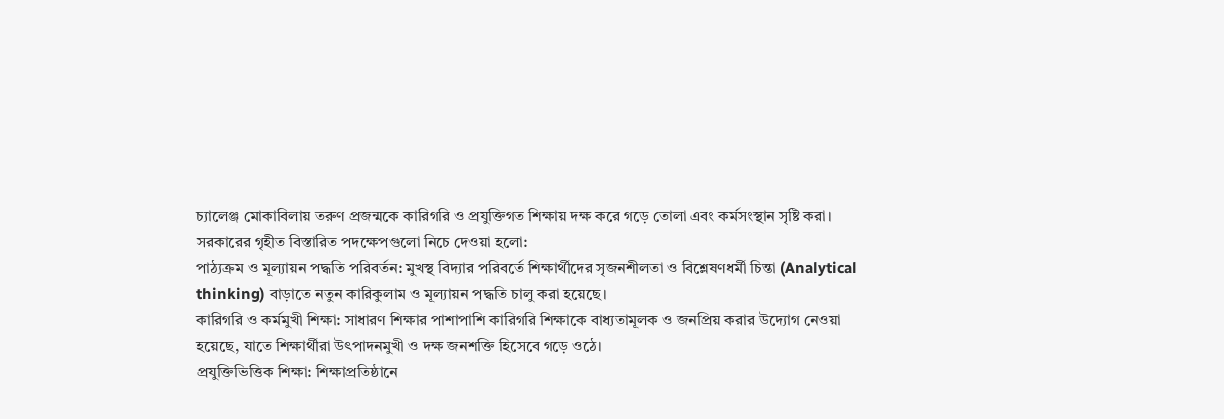চ্যালেঞ্জ মোকাবিলায় তরুণ প্রজন্মকে কারিগরি ও প্রযুক্তিগত শিক্ষায় দক্ষ করে গড়ে তোলা এবং কর্মসংস্থান সৃষ্টি করা।
সরকারের গৃহীত বিস্তারিত পদক্ষেপগুলো নিচে দেওয়া হলো:
পাঠ্যক্রম ও মূল্যায়ন পদ্ধতি পরিবর্তন: মুখস্থ বিদ্যার পরিবর্তে শিক্ষার্থীদের সৃজনশীলতা ও বিশ্লেষণধর্মী চিন্তা (Analytical thinking) বাড়াতে নতুন কারিকুলাম ও মূল্যায়ন পদ্ধতি চালু করা হয়েছে।
কারিগরি ও কর্মমুখী শিক্ষা: সাধারণ শিক্ষার পাশাপাশি কারিগরি শিক্ষাকে বাধ্যতামূলক ও জনপ্রিয় করার উদ্যোগ নেওয়া হয়েছে, যাতে শিক্ষার্থীরা উৎপাদনমুখী ও দক্ষ জনশক্তি হিসেবে গড়ে ওঠে।
প্রযুক্তিভিত্তিক শিক্ষা: শিক্ষাপ্রতিষ্ঠানে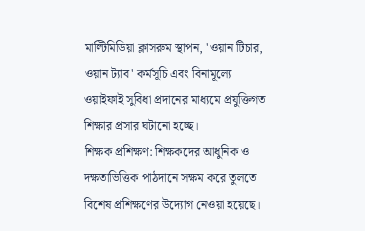মাল্টিমিডিয়া ক্লাসরুম স্থাপন, 'ওয়ান টিচার, ওয়ান ট্যাব' কর্মসূচি এবং বিনামূল্যে ওয়াইফাই সুবিধা প্রদানের মাধ্যমে প্রযুক্তিগত শিক্ষার প্রসার ঘটানো হচ্ছে।
শিক্ষক প্রশিক্ষণ: শিক্ষকদের আধুনিক ও দক্ষতাভিত্তিক পাঠদানে সক্ষম করে তুলতে বিশেষ প্রশিক্ষণের উদ্যোগ নেওয়া হয়েছে।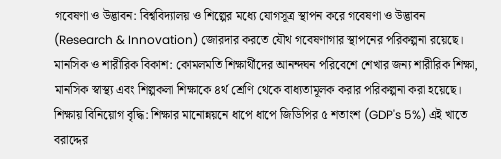গবেষণা ও উদ্ভাবন: বিশ্ববিদ্যালয় ও শিল্পের মধ্যে যোগসূত্র স্থাপন করে গবেষণা ও উদ্ভাবন (Research & Innovation) জোরদার করতে যৌথ গবেষণাগার স্থাপনের পরিকল্পনা রয়েছে।
মানসিক ও শারীরিক বিকাশ: কোমলমতি শিক্ষার্থীদের আনন্দঘন পরিবেশে শেখার জন্য শারীরিক শিক্ষা, মানসিক স্বাস্থ্য এবং শিল্পকলা শিক্ষাকে ৪র্থ শ্রেণি থেকে বাধ্যতামূলক করার পরিকল্পনা করা হয়েছে।
শিক্ষায় বিনিয়োগ বৃদ্ধি: শিক্ষার মানোন্নয়নে ধাপে ধাপে জিডিপির ৫ শতাংশ (GDP's 5%) এই খাতে বরাদ্দের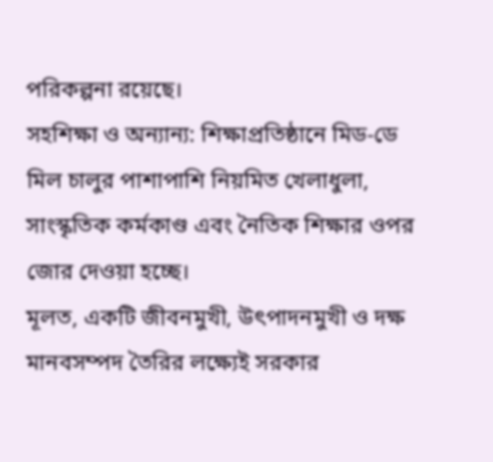পরিকল্পনা রয়েছে।
সহশিক্ষা ও অন্যান্য: শিক্ষাপ্রতিষ্ঠানে মিড-ডে মিল চালুর পাশাপাশি নিয়মিত খেলাধুলা, সাংস্কৃতিক কর্মকাণ্ড এবং নৈতিক শিক্ষার ওপর জোর দেওয়া হচ্ছে।
মূলত, একটি জীবনমুখী, উৎপাদনমুখী ও দক্ষ মানবসম্পদ তৈরির লক্ষ্যেই সরকার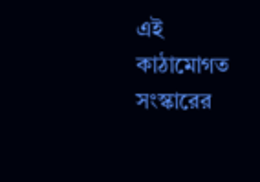এই কাঠামোগত সংস্কারের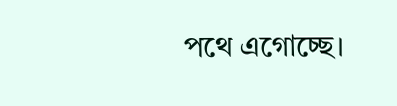পথে এগোচ্ছে।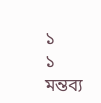১
১ মন্তব্য